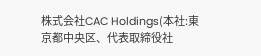株式会社CAC Holdings(本社:東京都中央区、代表取締役社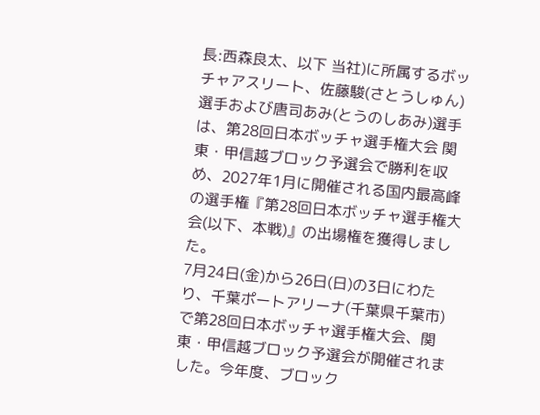長:西森良太、以下 当社)に所属するボッチャアスリート、佐藤駿(さとうしゅん)選手および唐司あみ(とうのしあみ)選手は、第28回日本ボッチャ選手権大会 関東・甲信越ブロック予選会で勝利を収め、2027年1月に開催される国内最高峰の選手権『第28回日本ボッチャ選手権大会(以下、本戦)』の出場権を獲得しました。
7月24日(金)から26日(日)の3日にわたり、千葉ポートアリーナ(千葉県千葉市)で第28回日本ボッチャ選手権大会、関東・甲信越ブロック予選会が開催されました。今年度、ブロック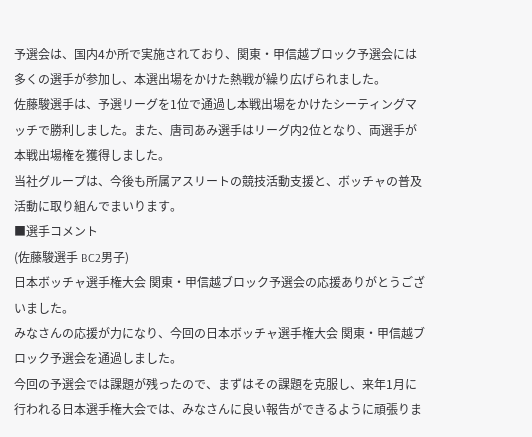予選会は、国内4か所で実施されており、関東・甲信越ブロック予選会には多くの選手が参加し、本選出場をかけた熱戦が繰り広げられました。
佐藤駿選手は、予選リーグを1位で通過し本戦出場をかけたシーティングマッチで勝利しました。また、唐司あみ選手はリーグ内2位となり、両選手が本戦出場権を獲得しました。
当社グループは、今後も所属アスリートの競技活動支援と、ボッチャの普及活動に取り組んでまいります。
■選手コメント
(佐藤駿選手 BC2男子)
日本ボッチャ選手権大会 関東・甲信越ブロック予選会の応援ありがとうございました。
みなさんの応援が力になり、今回の日本ボッチャ選手権大会 関東・甲信越ブロック予選会を通過しました。
今回の予選会では課題が残ったので、まずはその課題を克服し、来年1月に行われる日本選手権大会では、みなさんに良い報告ができるように頑張りま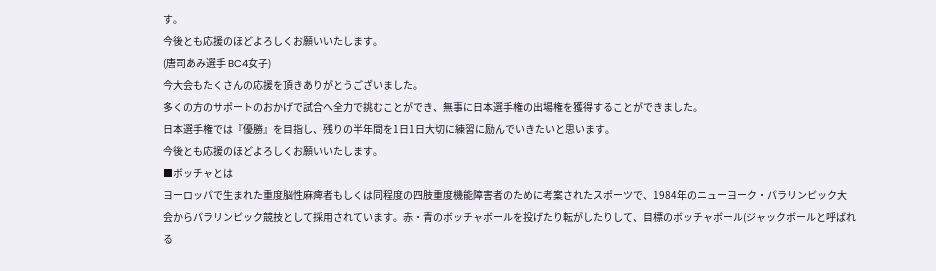す。
今後とも応援のほどよろしくお願いいたします。
(唐司あみ選手 BC4女子)
今大会もたくさんの応援を頂きありがとうございました。
多くの方のサポートのおかげで試合へ全力で挑むことができ、無事に日本選手権の出場権を獲得することができました。
日本選手権では『優勝』を目指し、残りの半年間を1日1日大切に練習に励んでいきたいと思います。
今後とも応援のほどよろしくお願いいたします。
■ボッチャとは
ヨーロッパで生まれた重度脳性麻痺者もしくは同程度の四肢重度機能障害者のために考案されたスポーツで、1984年のニューヨーク・パラリンピック大会からパラリンピック競技として採用されています。赤・青のボッチャボールを投げたり転がしたりして、目標のボッチャボール(ジャックボールと呼ばれる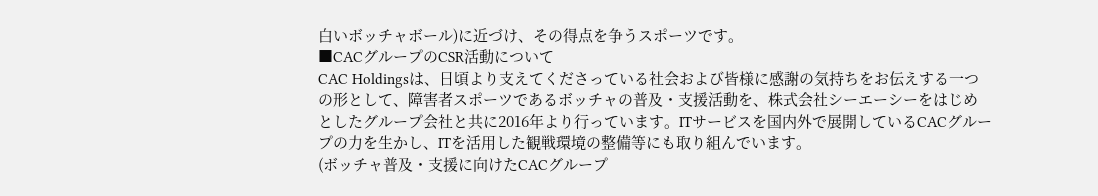白いボッチャボール)に近づけ、その得点を争うスポーツです。
■CACグループのCSR活動について
CAC Holdingsは、日頃より支えてくださっている社会および皆様に感謝の気持ちをお伝えする一つの形として、障害者スポーツであるボッチャの普及・支援活動を、株式会社シーエーシーをはじめとしたグループ会社と共に2016年より行っています。ITサービスを国内外で展開しているCACグループの力を生かし、ITを活用した観戦環境の整備等にも取り組んでいます。
(ボッチャ普及・支援に向けたCACグループ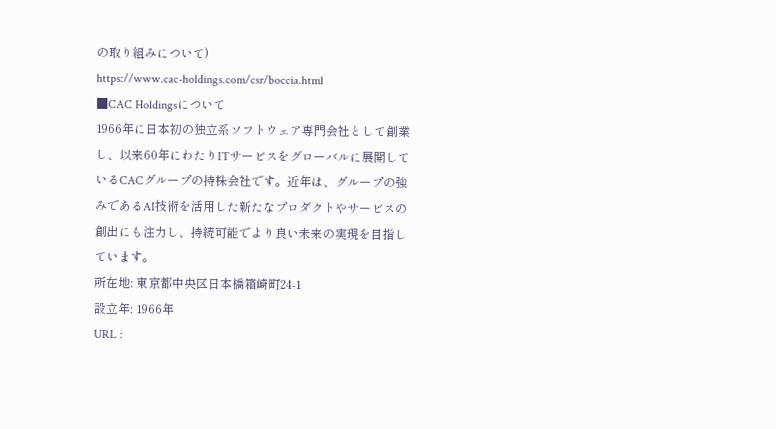の取り組みについて)
https://www.cac-holdings.com/csr/boccia.html
■CAC Holdingsについて
1966年に日本初の独立系ソフトウェア専門会社として創業し、以来60年にわたりITサービスをグローバルに展開しているCACグループの持株会社です。近年は、グループの強みであるAI技術を活用した新たなプロダクトやサービスの創出にも注力し、持続可能でより良い未来の実現を目指しています。
所在地: 東京都中央区日本橋箱崎町24-1
設立年: 1966年
URL :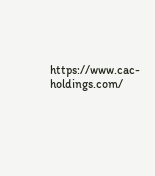https://www.cac-holdings.com/